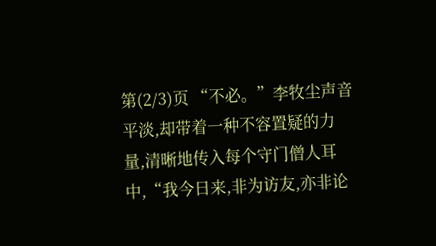第(2/3)页 “不必。”李牧尘声音平淡,却带着一种不容置疑的力量,清晰地传入每个守门僧人耳中,“我今日来,非为访友,亦非论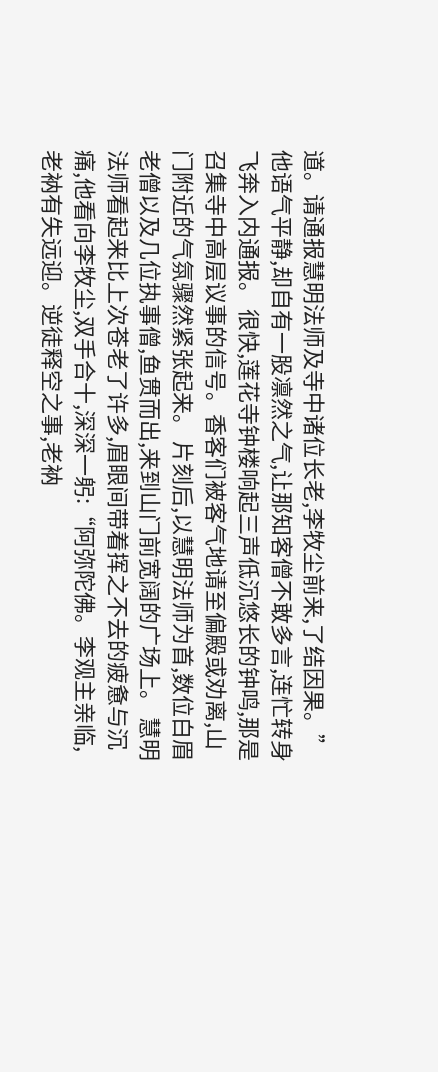道。请通报慧明法师及寺中诸位长老,李牧尘前来,了结因果。” 他语气平静,却自有一股凛然之气,让那知客僧不敢多言,连忙转身飞奔入内通报。 很快,莲花寺钟楼响起三声低沉悠长的钟鸣,那是召集寺中高层议事的信号。香客们被客气地请至偏殿或劝离,山门附近的气氛骤然紧张起来。 片刻后,以慧明法师为首,数位白眉老僧以及几位执事僧,鱼贯而出,来到山门前宽阔的广场上。 慧明法师看起来比上次苍老了许多,眉眼间带着挥之不去的疲惫与沉痛,他看向李牧尘,双手合十,深深一躬:“阿弥陀佛。李观主亲临,老衲有失远迎。逆徒释空之事,老衲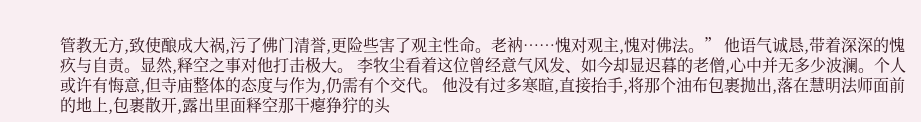管教无方,致使酿成大祸,污了佛门清誉,更险些害了观主性命。老衲……愧对观主,愧对佛法。” 他语气诚恳,带着深深的愧疚与自责。显然,释空之事对他打击极大。 李牧尘看着这位曾经意气风发、如今却显迟暮的老僧,心中并无多少波澜。个人或许有悔意,但寺庙整体的态度与作为,仍需有个交代。 他没有过多寒暄,直接抬手,将那个油布包裹抛出,落在慧明法师面前的地上,包裹散开,露出里面释空那干瘪狰狞的头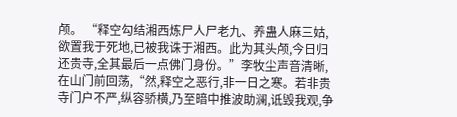颅。 “释空勾结湘西炼尸人尸老九、养蛊人麻三姑,欲置我于死地,已被我诛于湘西。此为其头颅,今日归还贵寺,全其最后一点佛门身份。”李牧尘声音清晰,在山门前回荡,“然,释空之恶行,非一日之寒。若非贵寺门户不严,纵容骄横,乃至暗中推波助澜,诋毁我观,争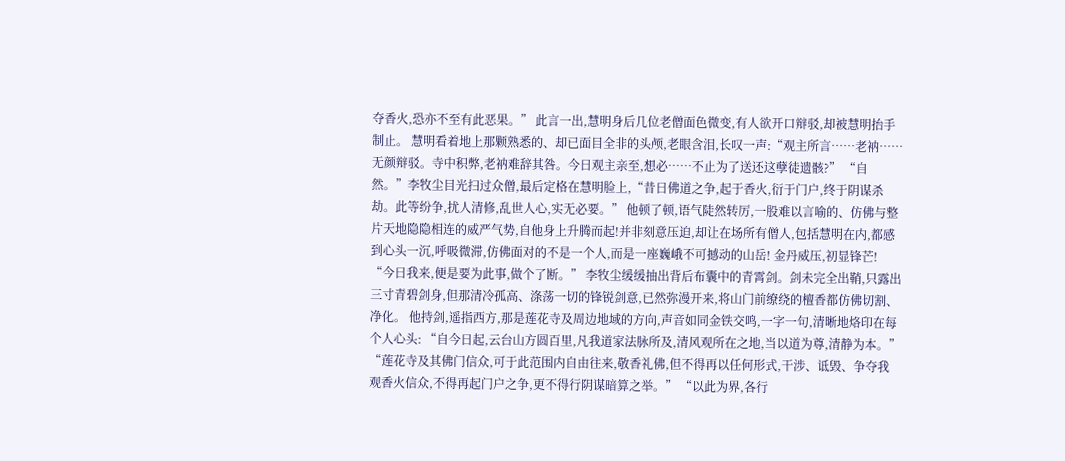夺香火,恐亦不至有此恶果。” 此言一出,慧明身后几位老僧面色微变,有人欲开口辩驳,却被慧明抬手制止。 慧明看着地上那颗熟悉的、却已面目全非的头颅,老眼含泪,长叹一声:“观主所言……老衲……无颜辩驳。寺中积弊,老衲难辞其咎。今日观主亲至,想必……不止为了送还这孽徒遗骸?” “自然。”李牧尘目光扫过众僧,最后定格在慧明脸上,“昔日佛道之争,起于香火,衍于门户,终于阴谋杀劫。此等纷争,扰人清修,乱世人心,实无必要。” 他顿了顿,语气陡然转厉,一股难以言喻的、仿佛与整片天地隐隐相连的威严气势,自他身上升腾而起!并非刻意压迫,却让在场所有僧人,包括慧明在内,都感到心头一沉,呼吸微滞,仿佛面对的不是一个人,而是一座巍峨不可撼动的山岳! 金丹威压,初显锋芒! “今日我来,便是要为此事,做个了断。” 李牧尘缓缓抽出背后布囊中的青霄剑。剑未完全出鞘,只露出三寸青碧剑身,但那清冷孤高、涤荡一切的锋锐剑意,已然弥漫开来,将山门前缭绕的檀香都仿佛切割、净化。 他持剑,遥指西方,那是莲花寺及周边地域的方向,声音如同金铁交鸣,一字一句,清晰地烙印在每个人心头: “自今日起,云台山方圆百里,凡我道家法脉所及,清风观所在之地,当以道为尊,清静为本。” “莲花寺及其佛门信众,可于此范围内自由往来,敬香礼佛,但不得再以任何形式,干涉、诋毁、争夺我观香火信众,不得再起门户之争,更不得行阴谋暗算之举。” “以此为界,各行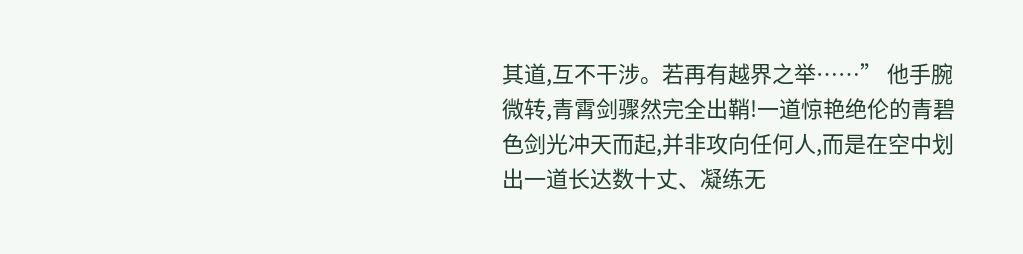其道,互不干涉。若再有越界之举……” 他手腕微转,青霄剑骤然完全出鞘!一道惊艳绝伦的青碧色剑光冲天而起,并非攻向任何人,而是在空中划出一道长达数十丈、凝练无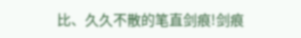比、久久不散的笔直剑痕!剑痕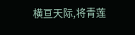横亘天际,将青莲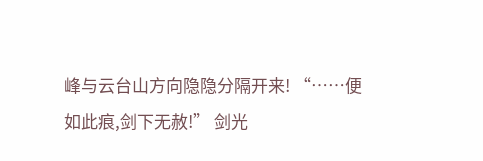峰与云台山方向隐隐分隔开来! “……便如此痕,剑下无赦!” 剑光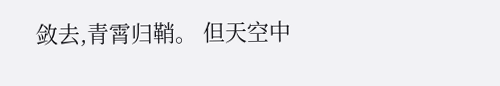敛去,青霄归鞘。 但天空中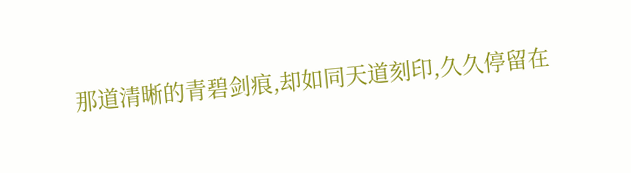那道清晰的青碧剑痕,却如同天道刻印,久久停留在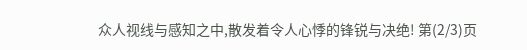众人视线与感知之中,散发着令人心悸的锋锐与决绝! 第(2/3)页